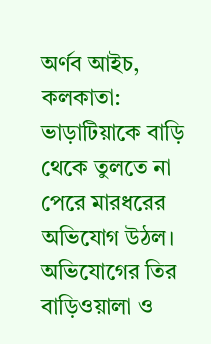অর্ণব আইচ, কলকাতা: ভাড়াটিয়াকে বাড়ি থেকে তুলতে না পেরে মারধরের অভিযোগ উঠল। অভিযোগের তির বাড়িওয়ালা ও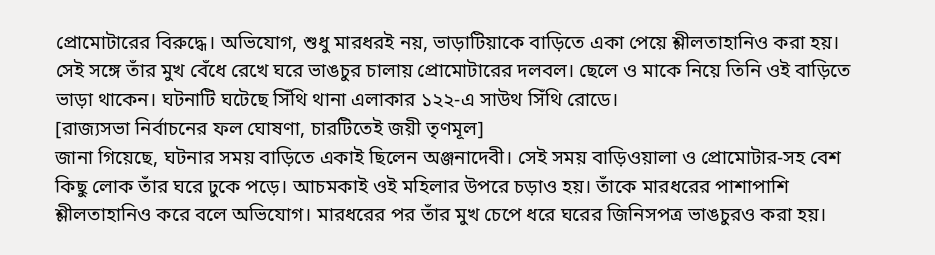প্রোমোটারের বিরুদ্ধে। অভিযোগ, শুধু মারধরই নয়, ভাড়াটিয়াকে বাড়িতে একা পেয়ে শ্লীলতাহানিও করা হয়। সেই সঙ্গে তাঁর মুখ বেঁধে রেখে ঘরে ভাঙচুর চালায় প্রোমোটারের দলবল। ছেলে ও মাকে নিয়ে তিনি ওই বাড়িতে ভাড়া থাকেন। ঘটনাটি ঘটেছে সিঁথি থানা এলাকার ১২২-এ সাউথ সিঁথি রোডে।
[রাজ্যসভা নির্বাচনের ফল ঘোষণা, চারটিতেই জয়ী তৃণমূল]
জানা গিয়েছে, ঘটনার সময় বাড়িতে একাই ছিলেন অঞ্জনাদেবী। সেই সময় বাড়িওয়ালা ও প্রোমোটার-সহ বেশ কিছু লোক তাঁর ঘরে ঢুকে পড়ে। আচমকাই ওই মহিলার উপরে চড়াও হয়। তাঁকে মারধরের পাশাপাশি শ্লীলতাহানিও করে বলে অভিযোগ। মারধরের পর তাঁর মুখ চেপে ধরে ঘরের জিনিসপত্র ভাঙচুরও করা হয়।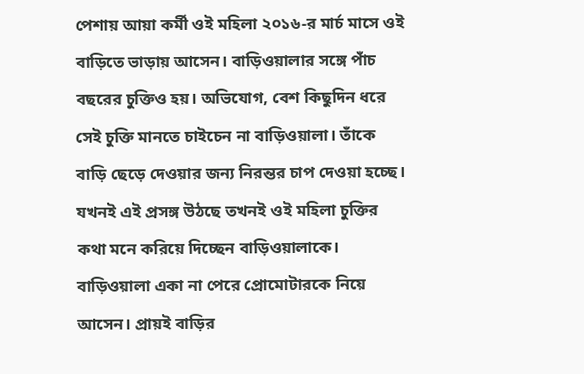পেশায় আয়া কর্মী ওই মহিলা ২০১৬-র মার্চ মাসে ওই বাড়িতে ভাড়ায় আসেন। বাড়িওয়ালার সঙ্গে পাঁচ বছরের চুক্তিও হয়। অভিযোগ, বেশ কিছুদিন ধরে সেই চুক্তি মানতে চাইচেন না বাড়িওয়ালা। তাঁকে বাড়ি ছেড়ে দেওয়ার জন্য নিরন্তর চাপ দেওয়া হচ্ছে। যখনই এই প্রসঙ্গ উঠছে তখনই ওই মহিলা চুক্তির কথা মনে করিয়ে দিচ্ছেন বাড়িওয়ালাকে। বাড়িওয়ালা একা না পেরে প্রোমোটারকে নিয়ে আসেন। প্রায়ই বাড়ির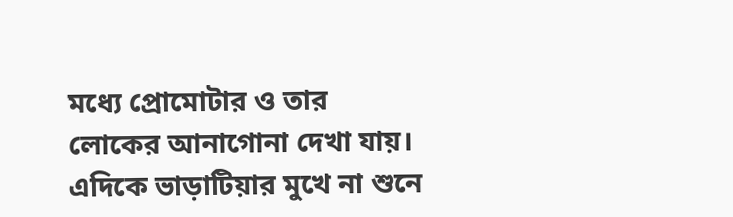মধ্যে প্রোমোটার ও তার লোকের আনাগোনা দেখা যায়।
এদিকে ভাড়াটিয়ার মুখে না শুনে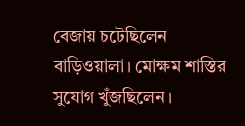বেজায় চটেছিলেন বাড়িওয়ালা। মোক্ষম শাস্তির সুযোগ খুঁজছিলেন।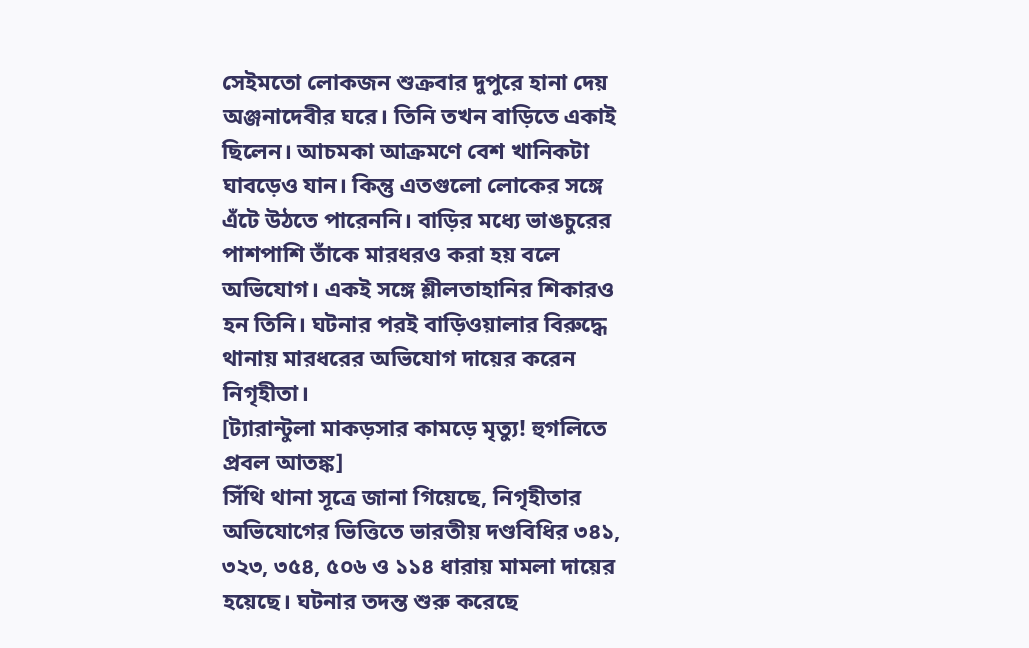সেইমতো লোকজন শুক্রবার দুপুরে হানা দেয় অঞ্জনাদেবীর ঘরে। তিনি তখন বাড়িতে একাই ছিলেন। আচমকা আক্রমণে বেশ খানিকটা ঘাবড়েও যান। কিন্তু এতগুলো লোকের সঙ্গে এঁটে উঠতে পারেননি। বাড়ির মধ্যে ভাঙচুরের পাশপাশি তাঁকে মারধরও করা হয় বলে অভিযোগ। একই সঙ্গে শ্লীলতাহানির শিকারও হন তিনি। ঘটনার পরই বাড়িওয়ালার বিরুদ্ধে থানায় মারধরের অভিযোগ দায়ের করেন নিগৃহীতা।
[ট্যারান্টুলা মাকড়সার কামড়ে মৃত্যু! হুগলিতে প্রবল আতঙ্ক]
সিঁথি থানা সূত্রে জানা গিয়েছে, নিগৃহীতার অভিযোগের ভিত্তিতে ভারতীয় দণ্ডবিধির ৩৪১, ৩২৩, ৩৫৪, ৫০৬ ও ১১৪ ধারায় মামলা দায়ের হয়েছে। ঘটনার তদন্ত শুরু করেছে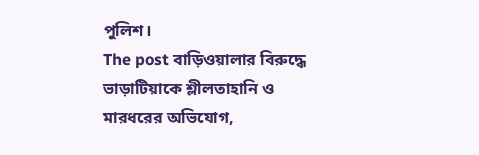পুলিশ।
The post বাড়িওয়ালার বিরুদ্ধে ভাড়াটিয়াকে শ্লীলতাহানি ও মারধরের অভিযোগ,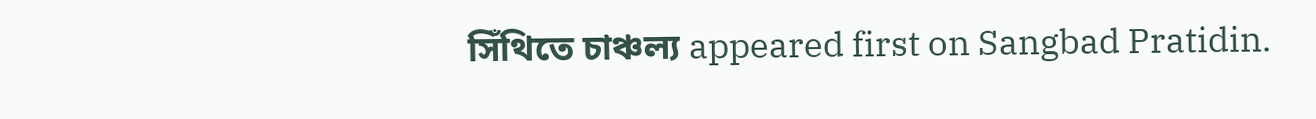সিঁথিতে চাঞ্চল্য appeared first on Sangbad Pratidin.